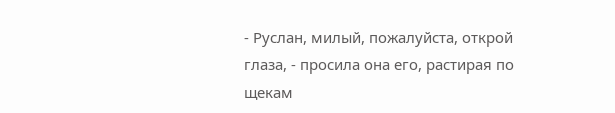- Руслан, милый, пожалуйста, открой глаза, - просила она его, растирая по щекам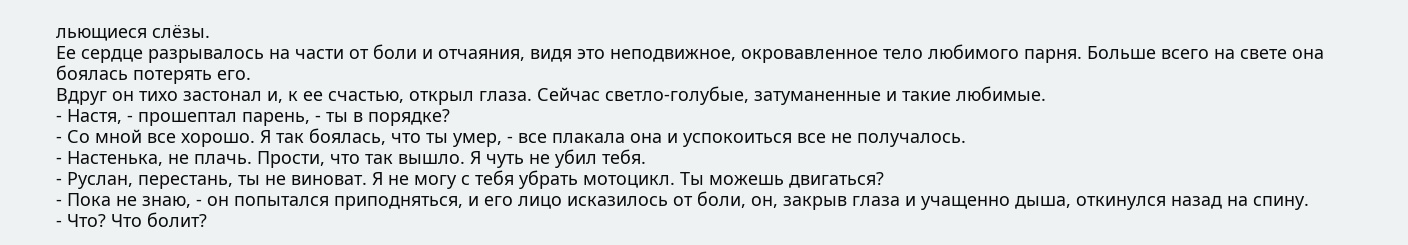льющиеся слёзы.
Ее сердце разрывалось на части от боли и отчаяния, видя это неподвижное, окровавленное тело любимого парня. Больше всего на свете она боялась потерять его.
Вдруг он тихо застонал и, к ее счастью, открыл глаза. Сейчас светло-голубые, затуманенные и такие любимые.
- Настя, - прошептал парень, - ты в порядке?
- Со мной все хорошо. Я так боялась, что ты умер, - все плакала она и успокоиться все не получалось.
- Настенька, не плачь. Прости, что так вышло. Я чуть не убил тебя.
- Руслан, перестань, ты не виноват. Я не могу с тебя убрать мотоцикл. Ты можешь двигаться?
- Пока не знаю, - он попытался приподняться, и его лицо исказилось от боли, он, закрыв глаза и учащенно дыша, откинулся назад на спину.
- Что? Что болит?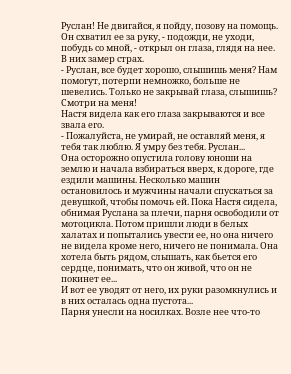Руслан! Не двигайся, я пойду, позову на помощь.
Он схватил ее за руку, - подожди, не уходи, побудь со мной, - открыл он глаза, глядя на нее. В них замер страх.
- Руслан, все будет хорошо, слышишь меня? Нам помогут, потерпи немножко, больше не шевелись. Только не закрывай глаза, слышишь? Смотри на меня!
Настя видела как его глаза закрываются и все звала его.
- Пожалуйста, не умирай, не оставляй меня, я тебя так люблю. Я умру без тебя. Руслан...
Она осторожно опустила голову юноши на землю и начала взбираться вверх, к дороге, где ездили машины. Несколько машин остановилось и мужчины начали спускаться за девушкой, чтобы помочь ей. Пока Настя сидела, обнимая Руслана за плечи, парня освободили от мотоцикла. Потом пришли люди в белых халатах и попытались увести ее, но она ничего не видела кроме него, ничего не понимала. Она хотела быть рядом, слышать, как бьется его сердце, понимать, что он живой, что он не покинет ее...
И вот ее уводят от него, их руки разомкнулись и в них осталась одна пустота...
Парня унесли на носилках. Возле нее что-то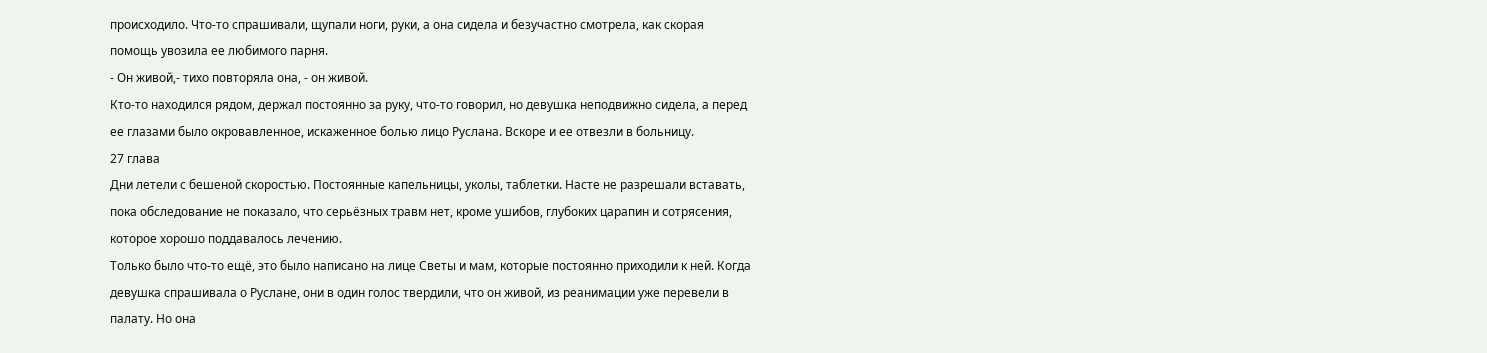происходило. Что-то спрашивали, щупали ноги, руки, а она сидела и безучастно смотрела, как скорая помощь увозила ее любимого парня.
- Он живой,- тихо повторяла она, - он живой.
Кто-то находился рядом, держал постоянно за руку, что-то говорил, но девушка неподвижно сидела, а перед ее глазами было окровавленное, искаженное болью лицо Руслана. Вскоре и ее отвезли в больницу.
27 глава
Дни летели с бешеной скоростью. Постоянные капельницы, уколы, таблетки. Насте не разрешали вставать, пока обследование не показало, что серьёзных травм нет, кроме ушибов, глубоких царапин и сотрясения, которое хорошо поддавалось лечению.
Только было что-то ещё, это было написано на лице Светы и мам, которые постоянно приходили к ней. Когда девушка спрашивала о Руслане, они в один голос твердили, что он живой, из реанимации уже перевели в палату. Но она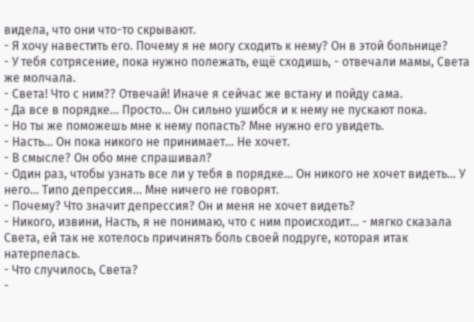видела, что они что-то скрывают.
- Я хочу навестить его. Почему я не могу сходить к нему? Он в этой больнице?
- У тебя сотрясение, пока нужно полежать, ещё сходишь, - отвечали мамы, Света же молчала.
- Света! Что с ним?? Отвечай! Иначе я сейчас же встану и пойду сама.
- Да все в порядке... Просто... Он сильно ушибся и к нему не пускают пока.
- Но ты же поможешь мне к нему попасть? Мне нужно его увидеть.
- Насть... Он пока никого не принимает... Не хочет.
- В смысле? Он обо мне спрашивал?
- Один раз, чтобы узнать все ли у тебя в порядке... Он никого не хочет видеть... У него... Типо депрессия... Мне ничего не говорят.
- Почему? Что значит депрессия? Он и меня не хочет видеть?
- Никого, извини, Насть, я не понимаю, что с ним происходит... - мягко сказала Света, ей так не хотелось причинять боль своей подруге, которая итак натерпелась.
- Что случилось, Света?
-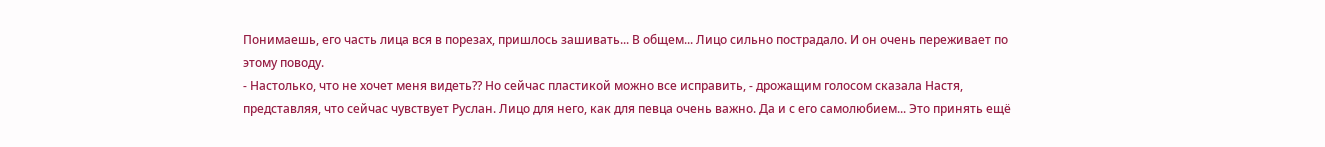Понимаешь, его часть лица вся в порезах, пришлось зашивать... В общем... Лицо сильно пострадало. И он очень переживает по этому поводу.
- Настолько, что не хочет меня видеть?? Но сейчас пластикой можно все исправить, - дрожащим голосом сказала Настя, представляя, что сейчас чувствует Руслан. Лицо для него, как для певца очень важно. Да и с его самолюбием... Это принять ещё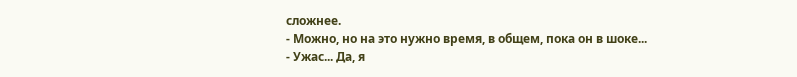сложнее.
- Можно, но на это нужно время, в общем, пока он в шоке...
- Ужас... Да, я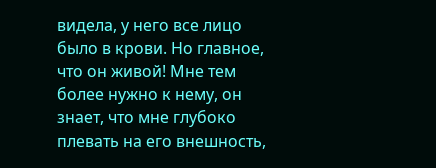видела, у него все лицо было в крови. Но главное, что он живой! Мне тем более нужно к нему, он знает, что мне глубоко плевать на его внешность,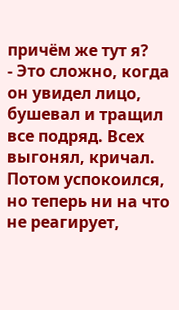причём же тут я?
- Это сложно, когда он увидел лицо, бушевал и тращил все подряд. Всех выгонял, кричал. Потом успокоился, но теперь ни на что не реагирует,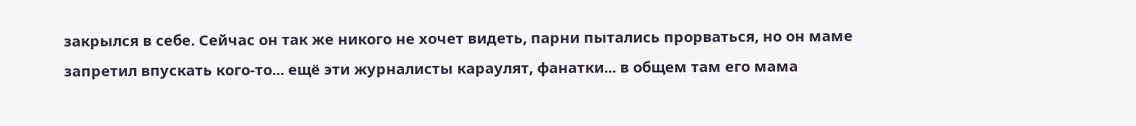закрылся в себе. Сейчас он так же никого не хочет видеть, парни пытались прорваться, но он маме запретил впускать кого-то... ещё эти журналисты караулят, фанатки... в общем там его мама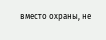вместо охраны, не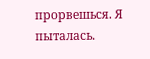прорвешься. Я пыталась.